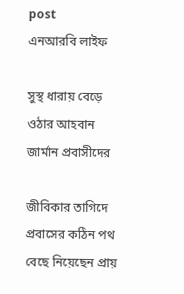post
এনআরবি লাইফ

সুস্থ ধারায় বেড়ে ওঠার আহবান জার্মান প্রবাসীদের

জীবিকার তাগিদে প্রবাসের কঠিন পথ বেছে নিয়েছেন প্রায়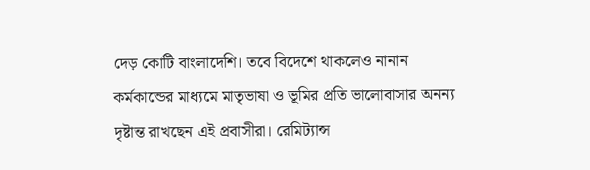দেড় কোটি বাংলাদেশি। তবে বিদেশে থাকলেও নানান কর্মকান্ডের মাধ্যমে মাতৃভাষা ও ভূমির প্রতি ভালোবাসার অনন্য দৃষ্টান্ত রাখছেন এই প্রবাসীরা। রেমিট্যান্স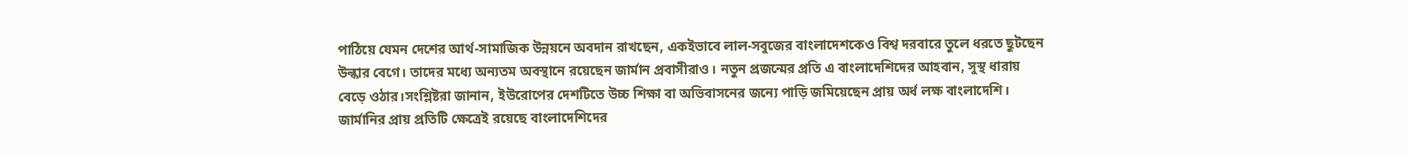পাঠিয়ে যেমন দেশের আর্থ-সামাজিক উন্নয়নে অবদান রাখছেন, একইভাবে লাল-সবুজের বাংলাদেশকেও বিশ্ব দরবারে তুলে ধরতে ছুটছেন উল্কার বেগে। তাদের মধ্যে অন্যতম অবস্থানে রয়েছেন জার্মান প্রবাসীরাও। নতুন প্রজন্মের প্রতি এ বাংলাদেশিদের আহবান, সুস্থ ধারায় বেড়ে ওঠার।সংশ্লিষ্টরা জানান, ইউরোপের দেশটিতে উচ্চ শিক্ষা বা অভিবাসনের জন্যে পাড়ি জমিয়েছেন প্রায় অর্ধ লক্ষ বাংলাদেশি। জার্মানির প্রায় প্রতিটি ক্ষেত্রেই রয়েছে বাংলাদেশিদের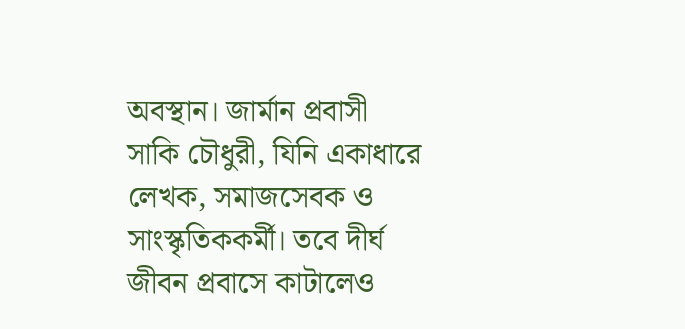অবস্থান। জার্মান প্রবাসী সাকি চৌধুরী, যিনি একাধারে লেখক, সমাজসেবক ও সাংস্কৃতিককর্মী। তবে দীর্ঘ জীবন প্রবাসে কাটালেও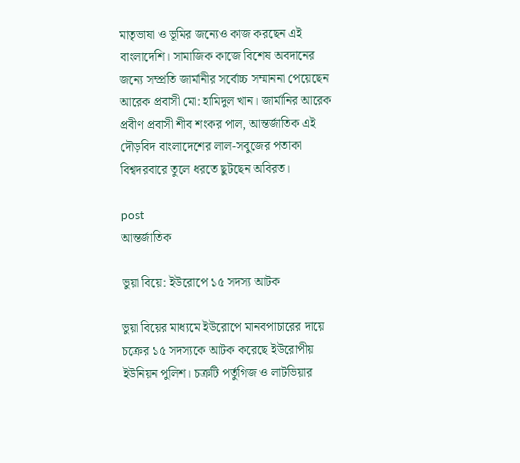মাতৃভাষা ও ভূমির জন্যেও কাজ করছেন এই বাংলাদেশি। সামাজিক কাজে বিশেষ অবদানের জন্যে সম্প্রতি জার্মানীর সর্বোচ্চ সম্মাননা পেয়েছেন আরেক প্রবাসী মো: হামিদুল খান। জার্মানির আরেক প্রবীণ প্রবাসী শীব শংকর পাল, আন্তর্জাতিক এই দৌড়বিদ বাংলাদেশের লাল-সবুজের পতাকা বিশ্বদরবারে তুলে ধরতে ছুটছেন অবিরত।

post
আন্তর্জাতিক

ভুয়া বিয়ে: ইউরোপে ১৫ সদস্য আটক

ভুয়া বিয়ের মাধ্যমে ইউরোপে মানবপাচারের দায়ে চক্রের ১৫ সদস্যকে আটক করেছে ইউরোপীয় ইউনিয়ন পুলিশ। চক্রটি পর্তুগিজ ও লাটভিয়ার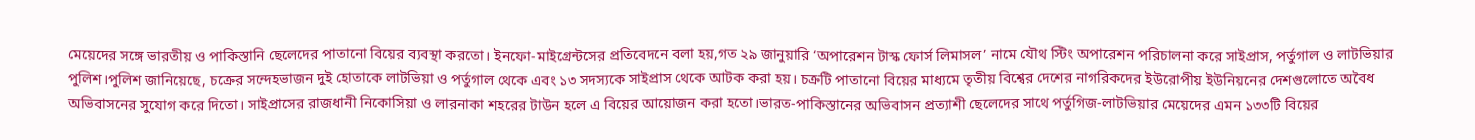মেয়েদের সঙ্গে ভারতীয় ও পাকিস্তানি ছেলেদের পাতানো বিয়ের ব্যবস্থা করতো। ইনফো-মাইগ্রেন্টসের প্রতিবেদনে বলা হয়,গত ২৯ জানুয়ারি ‘অপারেশন টাস্ক ফোর্স লিমাসল’ নামে যৌথ স্টিং অপারেশন পরিচালনা করে সাইপ্রাস, পর্তুগাল ও লাটভিয়ার পুলিশ।পুলিশ জানিয়েছে, চক্রের সন্দেহভাজন দুই হোতাকে লাটভিয়া ও পর্তুগাল থেকে এবং ১৩ সদস্যকে সাইপ্রাস থেকে আটক করা হয়। চক্রটি পাতানো বিয়ের মাধ্যমে তৃতীয় বিশ্বের দেশের নাগরিকদের ইউরোপীয় ইউনিয়নের দেশগুলোতে অবৈধ অভিবাসনের সুযোগ করে দিতো। সাইপ্রাসের রাজধানী নিকোসিয়া ও লারনাকা শহরের টাউন হলে এ বিয়ের আয়োজন করা হতো।ভারত-পাকিস্তানের অভিবাসন প্রত্যাশী ছেলেদের সাথে পর্তুগিজ-লাটভিয়ার মেয়েদের এমন ১৩৩টি বিয়ের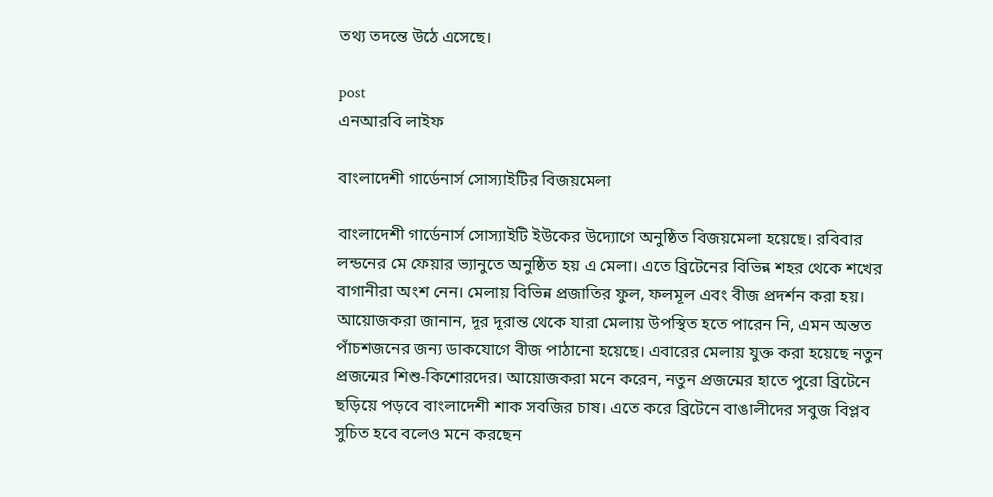তথ্য তদন্তে উঠে এসেছে।

post
এনআরবি লাইফ

বাংলাদেশী গার্ডেনার্স সোস্যাইটির বিজয়মেলা

বাংলাদেশী গার্ডেনার্স সোস্যাইটি ইউকের উদ্যোগে অনুষ্ঠিত বিজয়মেলা হয়েছে। রবিবার লন্ডনের মে ফেয়ার ভ্যানুতে অনুষ্ঠিত হয় এ মেলা। এতে ব্রিটেনের বিভিন্ন শহর থেকে শখের বাগানীরা অংশ নেন। মেলায় বিভিন্ন প্রজাতির ফুল, ফলমূল এবং বীজ প্রদর্শন করা হয়। আয়োজকরা জানান, দূর দূরান্ত থেকে যারা মেলায় উপস্থিত হতে পারেন নি, এমন অন্তত পাঁচশজনের জন্য ডাকযোগে বীজ পাঠানো হয়েছে। এবারের মেলায় যুক্ত করা হয়েছে নতুন প্রজন্মের শিশু-কিশোরদের। আয়োজকরা মনে করেন, নতুন প্রজন্মের হাতে পুরো ব্রিটেনে ছড়িয়ে পড়বে বাংলাদেশী শাক সবজির চাষ। এতে করে ব্রিটেনে বাঙালীদের সবুজ বিপ্লব সুচিত হবে বলেও মনে করছেন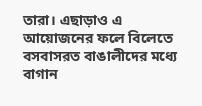তারা। এছাড়াও এ আয়োজনের ফলে বিলেতে বসবাসরত বাঙালীদের মধ্যে বাগান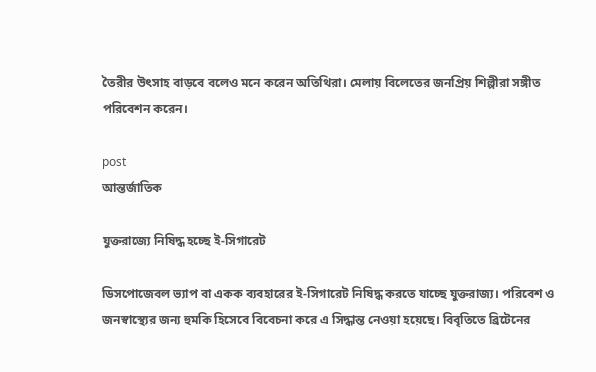তৈরীর উৎসাহ বাড়বে বলেও মনে করেন অতিথিরা। মেলায় বিলেতের জনপ্রিয় শিল্পীরা সঙ্গীত পরিবেশন করেন।

post
আন্তর্জাতিক

যুক্তরাজ্যে নিষিদ্ধ হচ্ছে ই-সিগারেট

ডিসপোজেবল ভ্যাপ বা একক ব্যবহারের ই-সিগারেট নিষিদ্ধ করতে যাচ্ছে যুক্তরাজ্য। পরিবেশ ও জনস্বাস্থ্যের জন্য হুমকি হিসেবে বিবেচনা করে এ সিদ্ধান্ত নেওয়া হয়েছে। বিবৃতিতে ব্রিটেনের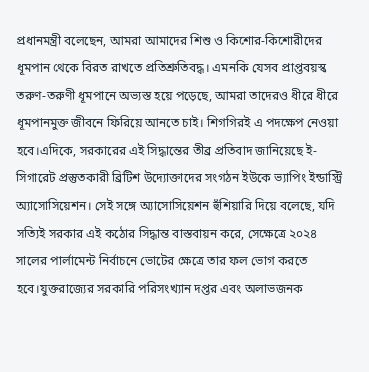প্রধানমন্ত্রী বলেছেন, আমরা আমাদের শিশু ও কিশোর-কিশোরীদের ধূমপান থেকে বিরত রাখতে প্রতিশ্রুতিবদ্ধ। এমনকি যেসব প্রাপ্তবয়স্ক তরুণ-তরুণী ধূমপানে অভ্যস্ত হয়ে পড়েছে, আমরা তাদেরও ধীরে ধীরে ধূমপানমুক্ত জীবনে ফিরিয়ে আনতে চাই। শিগগিরই এ পদক্ষেপ নেওয়া হবে।এদিকে, সরকারের এই সিদ্ধান্তের তীব্র প্রতিবাদ জানিয়েছে ই-সিগারেট প্রস্তুতকারী ব্রিটিশ উদ্যোক্তাদের সংগঠন ইউকে ভ্যাপিং ইন্ডাস্ট্রি অ্যাসোসিয়েশন। সেই সঙ্গে অ্যাসোসিয়েশন হুঁশিয়ারি দিয়ে বলেছে, যদি সত্যিই সরকার এই কঠোর সিদ্ধান্ত বাস্তবায়ন করে, সেক্ষেত্রে ২০২৪ সালের পার্লামেন্ট নির্বাচনে ভোটের ক্ষেত্রে তার ফল ভোগ করতে হবে।যুক্তরাজ্যের সরকারি পরিসংখ্যান দপ্তর এবং অলাভজনক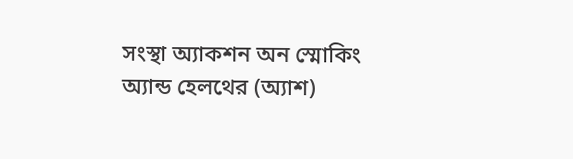সংস্থা অ্যাকশন অন স্মোকিং অ্যান্ড হেলথের (অ্যাশ)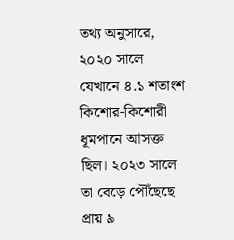তথ্য অনুসারে, ২০২০ সালে যেখানে ৪.১ শতাংশ কিশোর-কিশোরী ধূমপানে আসক্ত ছিল। ২০২৩ সালে তা বেড়ে পৌঁছেছে প্রায় ৯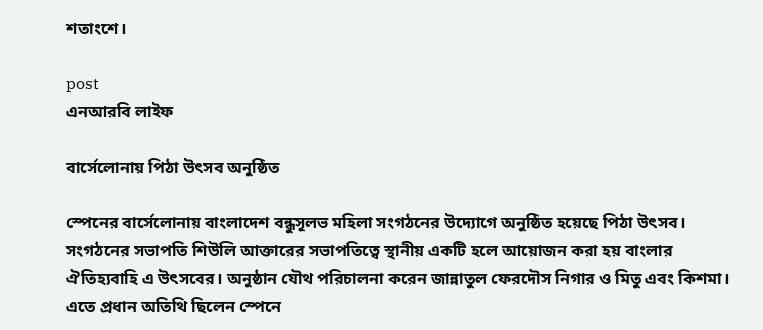শতাংশে।

post
এনআরবি লাইফ

বার্সেলোনায় পিঠা উৎসব অনুষ্ঠিত

স্পেনের বার্সেলোনায় বাংলাদেশ বন্ধুসূলভ মহিলা সংগঠনের উদ্যোগে অনুষ্ঠিত হয়েছে পিঠা উৎসব। সংগঠনের সভাপতি শিউলি আক্তারের সভাপতিত্বে স্থানীয় একটি হলে আয়োজন করা হয় বাংলার ঐতিহ্যবাহি এ উৎসবের। অনুষ্ঠান যৌথ পরিচালনা করেন জান্নাতুল ফেরদৌস নিগার ও মিতু এবং কিশমা। এতে প্রধান অতিথি ছিলেন স্পেনে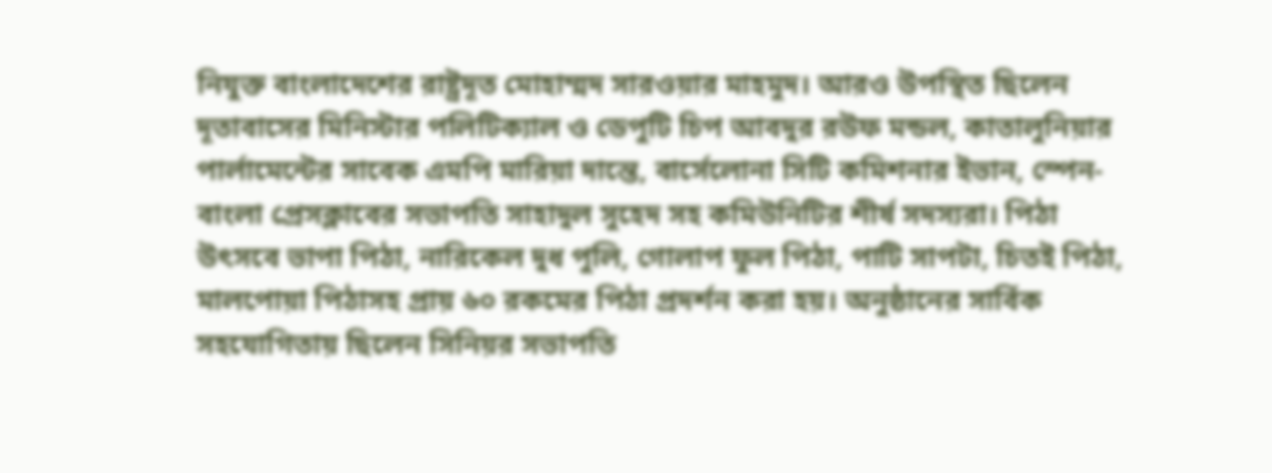নিযুক্ত বাংলাদেশের রাষ্ট্রদূত মোহাম্মদ সারওয়ার মাহমুদ। আরও উপস্থিত ছিলেন  দূতাবাসের মিনিস্টার পলিটিক্যাল ও ডেপুটি চিপ আবদুর রউফ মন্ডল, কাতালুনিয়ার পার্লামেন্টের সাবেক এমপি মারিয়া দান্তে, বার্সেলোনা সিটি কমিশনার ইভান, স্পেন-বাংলা প্রেসক্লাবের সভাপতি সাহাদুল সুহেদ সহ কমিউনিটির শীর্ষ সদস্যরা। পিঠা উৎসবে ভাপা পিঠা, নারিকেল দুধ পুলি, গোলাপ ফুল পিঠা, পাটি সাপটা, চিতই পিঠা, মালপোয়া পিঠাসহ প্রায় ৬০ রকমের পিঠা প্রদর্শন করা হয়। অনুষ্ঠানের সার্বিক সহযোগিতায় ছিলেন সিনিয়র সভাপতি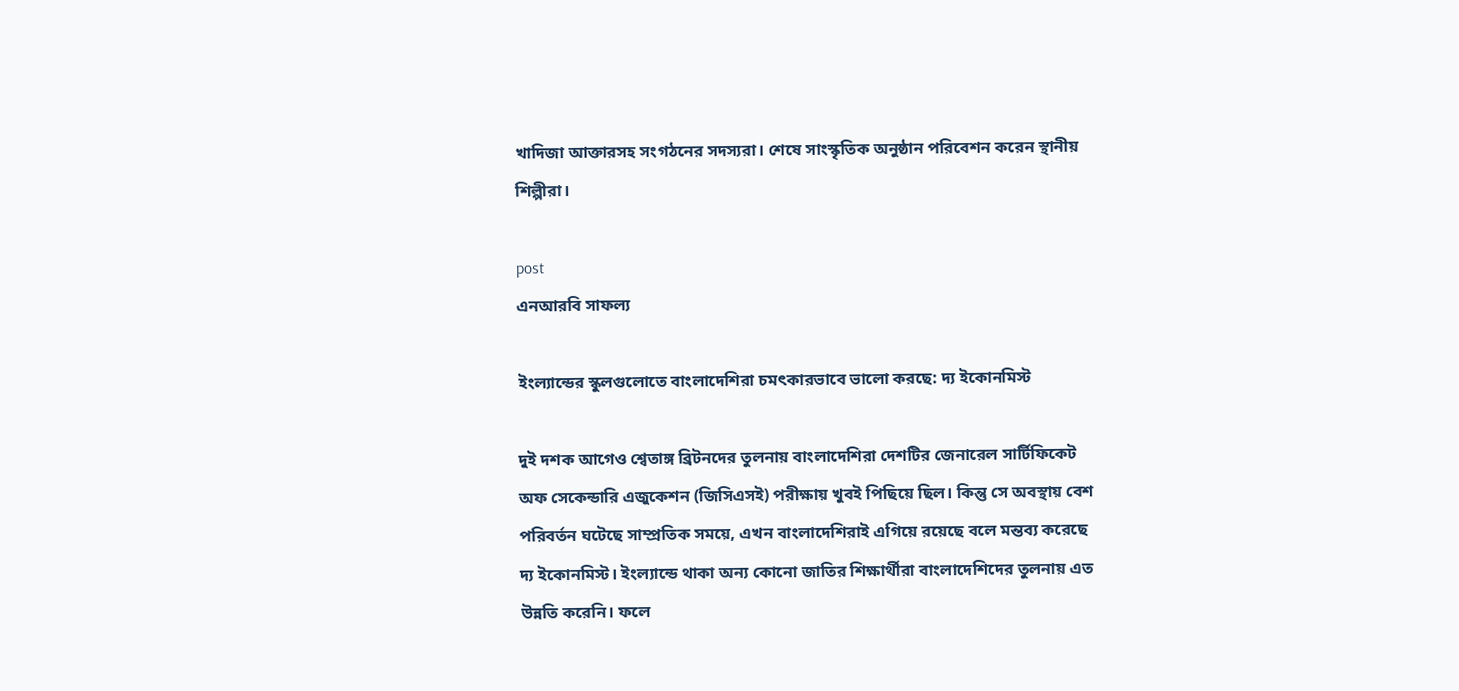খাদিজা আক্তারসহ সংগঠনের সদস্যরা। শেষে সাংস্কৃতিক অনুষ্ঠান পরিবেশন করেন স্থানীয় শিল্পীরা।

post
এনআরবি সাফল্য

ইংল্যান্ডের স্কুলগুলোতে বাংলাদেশিরা চমৎকারভাবে ভালো করছে: দ্য ইকোনমিস্ট

দুই দশক আগেও শ্বেতাঙ্গ ব্রিটনদের তুলনায় বাংলাদেশিরা দেশটির জেনারেল সার্টিফিকেট অফ সেকেন্ডারি এজুকেশন (জিসিএসই) পরীক্ষায় খুবই পিছিয়ে ছিল। কিন্তু সে অবস্থায় বেশ পরিবর্তন ঘটেছে সাম্প্রতিক সময়ে, এখন বাংলাদেশিরাই এগিয়ে রয়েছে বলে মন্তব্য করেছে দ্য ইকোনমিস্ট। ইংল্যান্ডে থাকা অন্য কোনো জাতির শিক্ষার্থীরা বাংলাদেশিদের তুলনায় এত উন্নতি করেনি। ফলে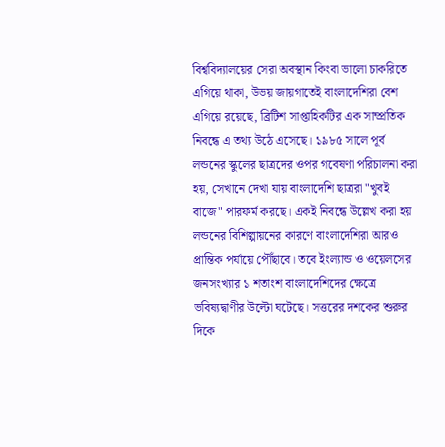বিশ্ববিদ্যালয়ের সেরা অবস্থান কিংবা ভালো চাকরিতে এগিয়ে থাকা, উভয় জায়গাতেই বাংলাদেশিরা বেশ এগিয়ে রয়েছে, ব্রিটিশ সাপ্তাহিকটির এক সাম্প্রতিক নিবন্ধে এ তথ্য উঠে এসেছে। ১৯৮৫ সালে পূর্ব লন্ডনের স্কুলের ছাত্রদের ওপর গবেষণা পরিচালনা করা হয়, সেখানে দেখা যায় বাংলাদেশি ছাত্ররা "খুবই বাজে" পারফর্ম করছে। একই নিবন্ধে উল্লেখ করা হয় লন্ডনের বিশিল্পায়নের কারণে বাংলাদেশিরা আরও প্রান্তিক পর্যায়ে পৌঁছাবে। তবে ইংল্যান্ড ও ওয়েলসের জনসংখ্যার ১ শতাংশ বাংলাদেশিদের ক্ষেত্রে ভবিষ্যদ্বাণীর উল্টো ঘটেছে। সত্তরের দশকের শুরুর দিকে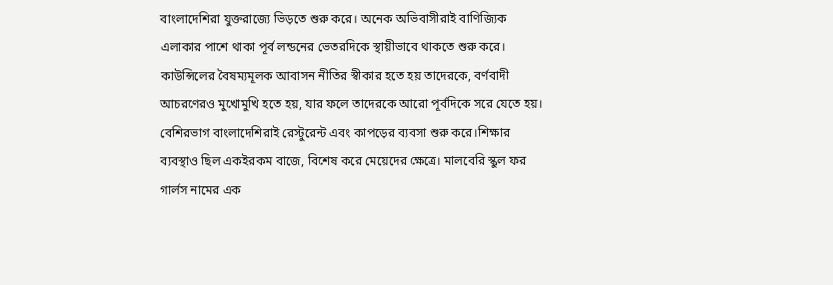বাংলাদেশিরা যুক্তরাজ্যে ভিড়তে শুরু করে। অনেক অভিবাসীরাই বাণিজ্যিক এলাকার পাশে থাকা পূর্ব লন্ডনের ভেতরদিকে স্থায়ীভাবে থাকতে শুরু করে। কাউন্সিলের বৈষম্যমূলক আবাসন নীতির স্বীকার হতে হয় তাদেরকে, বর্ণবাদী আচরণেরও মুখোমুখি হতে হয়, যার ফলে তাদেরকে আরো পূর্বদিকে সরে যেতে হয়। বেশিরভাগ বাংলাদেশিরাই রেস্টুরেন্ট এবং কাপড়ের ব্যবসা শুরু করে।শিক্ষার ব্যবস্থাও ছিল একইরকম বাজে, বিশেষ করে মেয়েদের ক্ষেত্রে। মালবেরি স্কুল ফর গার্লস নামের এক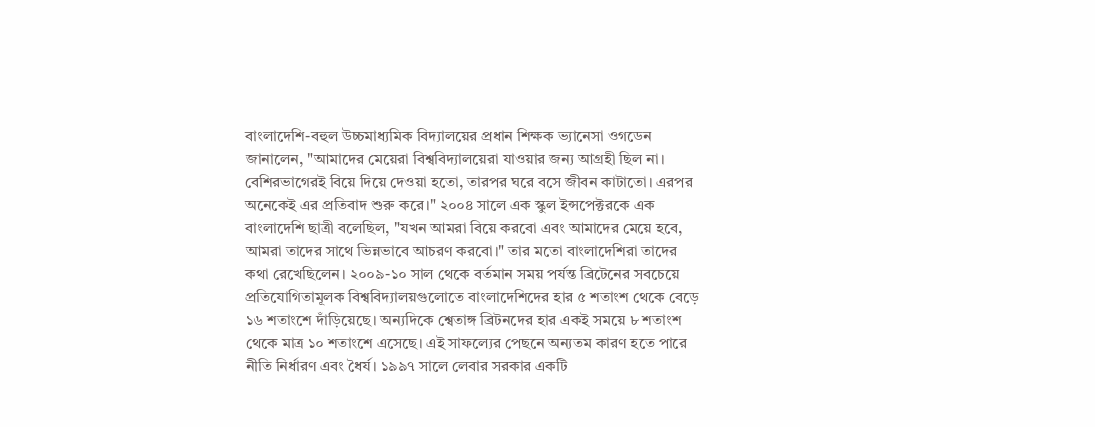বাংলাদেশি-বহুল উচ্চমাধ্যমিক বিদ্যালয়ের প্রধান শিক্ষক ভ্যানেসা ওগডেন জানালেন, "আমাদের মেয়েরা বিশ্ববিদ্যালয়েরা যাওয়ার জন্য আগ্রহী ছিল না। বেশিরভাগেরই বিয়ে দিয়ে দেওয়া হতো, তারপর ঘরে বসে জীবন কাটাতো। এরপর অনেকেই এর প্রতিবাদ শুরু করে।" ২০০৪ সালে এক স্কুল ইন্সপেক্টরকে এক বাংলাদেশি ছাত্রী বলেছিল, "যখন আমরা বিয়ে করবো এবং আমাদের মেয়ে হবে, আমরা তাদের সাথে ভিন্নভাবে আচরণ করবো।" তার মতো বাংলাদেশিরা তাদের কথা রেখেছিলেন। ২০০৯-১০ সাল থেকে বর্তমান সময় পর্যন্ত ব্রিটেনের সবচেয়ে প্রতিযোগিতামূলক বিশ্ববিদ্যালয়গুলোতে বাংলাদেশিদের হার ৫ শতাংশ থেকে বেড়ে ১৬ শতাংশে দাঁড়িয়েছে। অন্যদিকে শ্বেতাঙ্গ ব্রিটনদের হার একই সময়ে ৮ শতাংশ থেকে মাত্র ১০ শতাংশে এসেছে। এই সাফল্যের পেছনে অন্যতম কারণ হতে পারে নীতি নির্ধারণ এবং ধৈর্য। ১৯৯৭ সালে লেবার সরকার একটি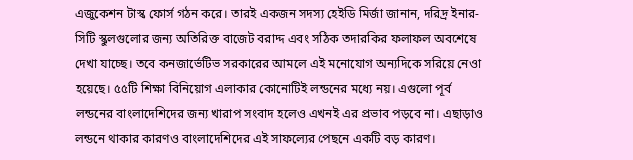এজুকেশন টাস্ক ফোর্স গঠন করে। তারই একজন সদস্য হেইডি মির্জা জানান, দরিদ্র ইনার-সিটি স্কুলগুলোর জন্য অতিরিক্ত বাজেট বরাদ্দ এবং সঠিক তদারকির ফলাফল অবশেষে দেখা যাচ্ছে। তবে কনজার্ভেটিভ সরকারের আমলে এই মনোযোগ অন্যদিকে সরিয়ে নেওা হয়েছে। ৫৫টি শিক্ষা বিনিয়োগ এলাকার কোনোটিই লন্ডনের মধ্যে নয়। এগুলো পূর্ব লন্ডনের বাংলাদেশিদের জন্য খারাপ সংবাদ হলেও এখনই এর প্রভাব পড়বে না। এছাড়াও লন্ডনে থাকার কারণও বাংলাদেশিদের এই সাফল্যের পেছনে একটি বড় কারণ।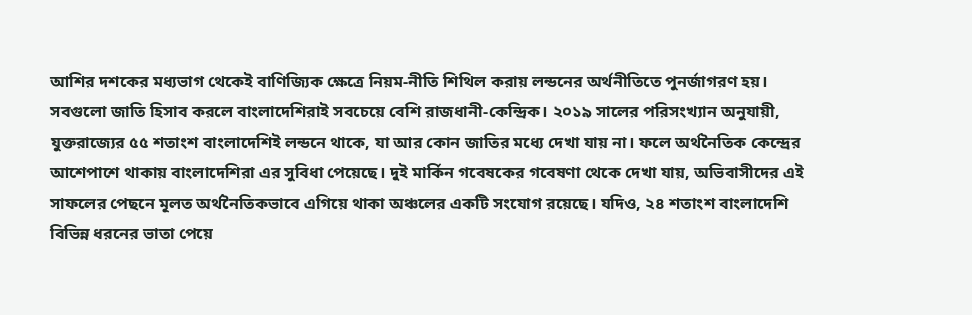আশির দশকের মধ্যভাগ থেকেই বাণিজ্যিক ক্ষেত্রে নিয়ম-নীতি শিথিল করায় লন্ডনের অর্থনীতিতে পুনর্জাগরণ হয়। সবগুলো জাতি হিসাব করলে বাংলাদেশিরাই সবচেয়ে বেশি রাজধানী-কেন্দ্রিক। ২০১৯ সালের পরিসংখ্যান অনুযায়ী, যুক্তরাজ্যের ৫৫ শতাংশ বাংলাদেশিই লন্ডনে থাকে, যা আর কোন জাতির মধ্যে দেখা যায় না। ফলে অর্থনৈতিক কেন্দ্রের আশেপাশে থাকায় বাংলাদেশিরা এর সুবিধা পেয়েছে। দুই মার্কিন গবেষকের গবেষণা থেকে দেখা যায়, অভিবাসীদের এই সাফলের পেছনে মূলত অর্থনৈতিকভাবে এগিয়ে থাকা অঞ্চলের একটি সংযোগ রয়েছে। যদিও, ২৪ শতাংশ বাংলাদেশি বিভিন্ন ধরনের ভাতা পেয়ে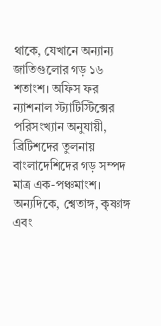থাকে, যেখানে অন্যান্য জাতিগুলোর গড় ১৬ শতাংশ। অফিস ফর ন্যাশনাল স্ট্যাটিস্টিক্সের পরিসংখ্যান অনুযায়ী, ব্রিটিশদের তুলনায় বাংলাদেশিদের গড় সম্পদ মাত্র এক-পঞ্চমাংশ। অন্যদিকে, শ্বেতাঙ্গ, কৃষ্ণাঙ্গ এবং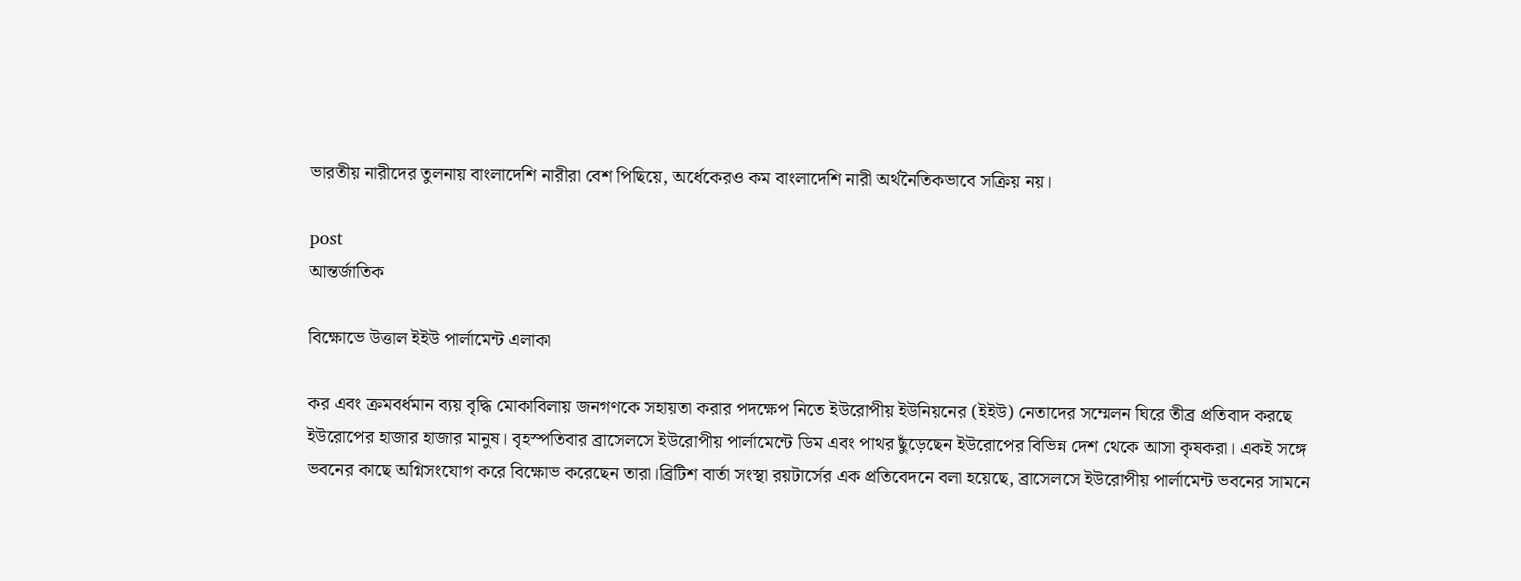ভারতীয় নারীদের তুলনায় বাংলাদেশি নারীরা বেশ পিছিয়ে, অর্ধেকেরও কম বাংলাদেশি নারী অর্থনৈতিকভাবে সক্রিয় নয়।

post
আন্তর্জাতিক

বিক্ষোভে উত্তাল ইইউ পার্লামেন্ট এলাকা

কর এবং ক্রমবর্ধমান ব্যয় বৃদ্ধি মোকাবিলায় জনগণকে সহায়তা করার পদক্ষেপ নিতে ইউরোপীয় ইউনিয়নের (ইইউ) নেতাদের সম্মেলন ঘিরে তীব্র প্রতিবাদ করছে ইউরোপের হাজার হাজার মানুষ। বৃহস্পতিবার ব্রাসেলসে ইউরোপীয় পার্লামেন্টে ডিম এবং পাথর ছুঁড়েছেন ইউরোপের বিভিন্ন দেশ থেকে আসা কৃষকরা। একই সঙ্গে ভবনের কাছে অগ্নিসংযোগ করে বিক্ষোভ করেছেন তারা।ব্রিটিশ বার্তা সংস্থা রয়টার্সের এক প্রতিবেদনে বলা হয়েছে, ব্রাসেলসে ইউরোপীয় পার্লামেন্ট ভবনের সামনে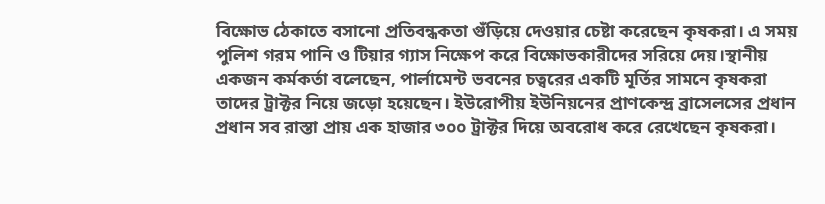বিক্ষোভ ঠেকাতে বসানো প্রতিবন্ধকতা গুঁড়িয়ে দেওয়ার চেষ্টা করেছেন কৃষকরা। এ সময় পুলিশ গরম পানি ও টিয়ার গ্যাস নিক্ষেপ করে বিক্ষোভকারীদের সরিয়ে দেয়।স্থানীয় একজন কর্মকর্তা বলেছেন, পার্লামেন্ট ভবনের চত্বরের একটি মূর্তির সামনে কৃষকরা তাদের ট্রাক্টর নিয়ে জড়ো হয়েছেন। ইউরোপীয় ইউনিয়নের প্রাণকেন্দ্র ব্রাসেলসের প্রধান প্রধান সব রাস্তা প্রায় এক হাজার ৩০০ ট্রাক্টর দিয়ে অবরোধ করে রেখেছেন কৃষকরা।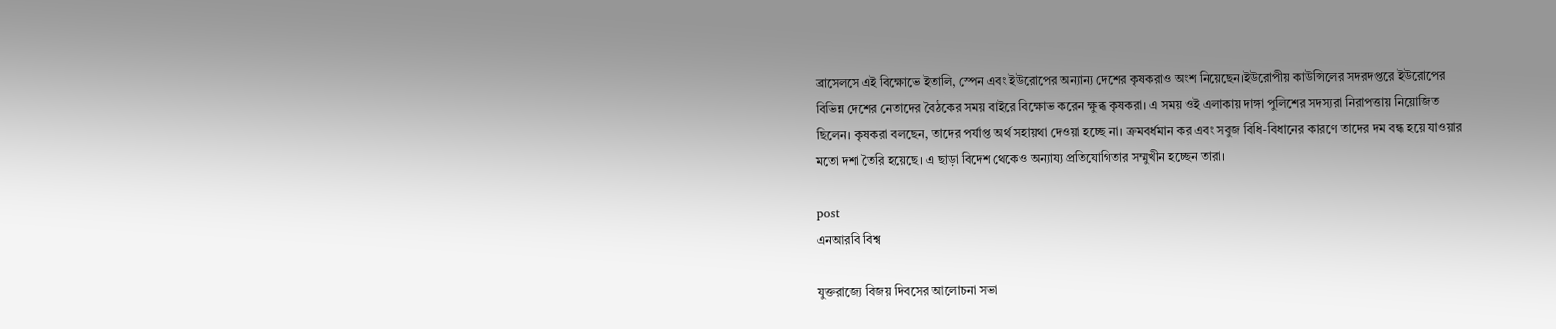ব্রাসেলসে এই বিক্ষোভে ইতালি, স্পেন এবং ইউরোপের অন্যান্য দেশের কৃষকরাও অংশ নিয়েছেন।ইউরোপীয় কাউন্সিলের সদরদপ্তরে ইউরোপের বিভিন্ন দেশের নেতাদের বৈঠকের সময় বাইরে বিক্ষোভ করেন ক্ষুব্ধ কৃষকরা। এ সময় ওই এলাকায় দাঙ্গা পুলিশের সদস্যরা নিরাপত্তায় নিয়োজিত ছিলেন। কৃষকরা বলছেন, তাদের পর্যাপ্ত অর্থ সহায়থা দেওয়া হচ্ছে না। ক্রমবর্ধমান কর এবং সবুজ বিধি-বিধানের কারণে তাদের দম বন্ধ হয়ে যাওয়ার মতো দশা তৈরি হয়েছে। এ ছাড়া বিদেশ থেকেও অন্যায্য প্রতিযোগিতার সম্মুখীন হচ্ছেন তারা।

post
এনআরবি বিশ্ব

যুক্তরাজ্যে বিজয় দিবসের আলোচনা সভা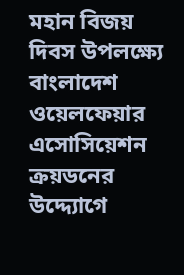মহান বিজয় দিবস উপলক্ষ্যে বাংলাদেশ ওয়েলফেয়ার এসোসিয়েশন ক্রয়ডনের উদ্দ্যোগে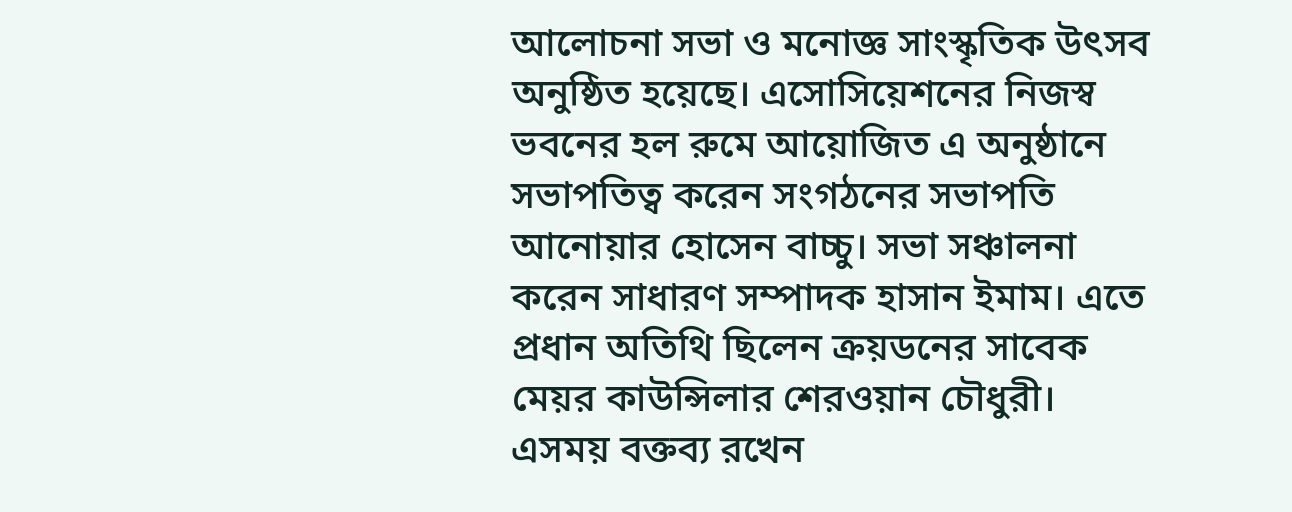আলোচনা সভা ও মনোজ্ঞ সাংস্কৃতিক উৎসব অনুষ্ঠিত হয়েছে। এসোসিয়েশনের নিজস্ব ভবনের হল রুমে আয়োজিত এ অনুষ্ঠানে সভাপতিত্ব করেন সংগঠনের সভাপতি আনোয়ার হোসেন বাচ্চু। সভা সঞ্চালনা করেন সাধারণ সম্পাদক হাসান ইমাম। এতে প্রধান অতিথি ছিলেন ক্রয়ডনের সাবেক মেয়র কাউন্সিলার শেরওয়ান চৌধুরী। এসময় বক্তব্য রখেন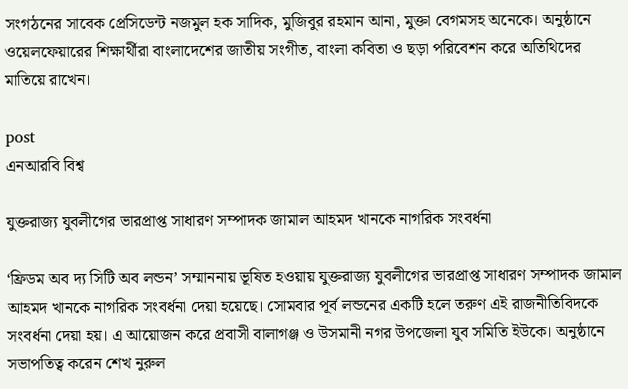সংগঠনের সাবেক প্রেসিডেন্ট নজমুল হক সাদিক, মুজিবুর রহমান আনা, মুক্তা বেগমসহ অনেকে। অনুষ্ঠানে ওয়েলফেয়ারের শিক্ষার্থীরা বাংলাদেশের জাতীয় সংগীত, বাংলা কবিতা ও ছড়া পরিবেশন করে অতিথিদের মাতিয়ে রাখেন।

post
এনআরবি বিশ্ব

যুক্তরাজ্য যুবলীগের ভারপ্রাপ্ত সাধারণ সম্পাদক জামাল আহমদ খানকে নাগরিক সংবর্ধনা

‘ফ্রিডম অব দ্য সিটি অব লন্ডন’ সম্মাননায় ভূষিত হওয়ায় যুক্তরাজ্য যুবলীগের ভারপ্রাপ্ত সাধারণ সম্পাদক জামাল আহমদ খানকে নাগরিক সংবর্ধনা দেয়া হয়েছে। সোমবার পূর্ব লন্ডনের একটি হলে তরুণ এই রাজনীতিবিদকে সংবর্ধনা দেয়া হয়। এ আয়োজন করে প্রবাসী বালাগঞ্জ ও উসমানী নগর উপজেলা যুব সমিতি ইউকে। অনুষ্ঠানে সভাপতিত্ব করেন শেখ নুরুল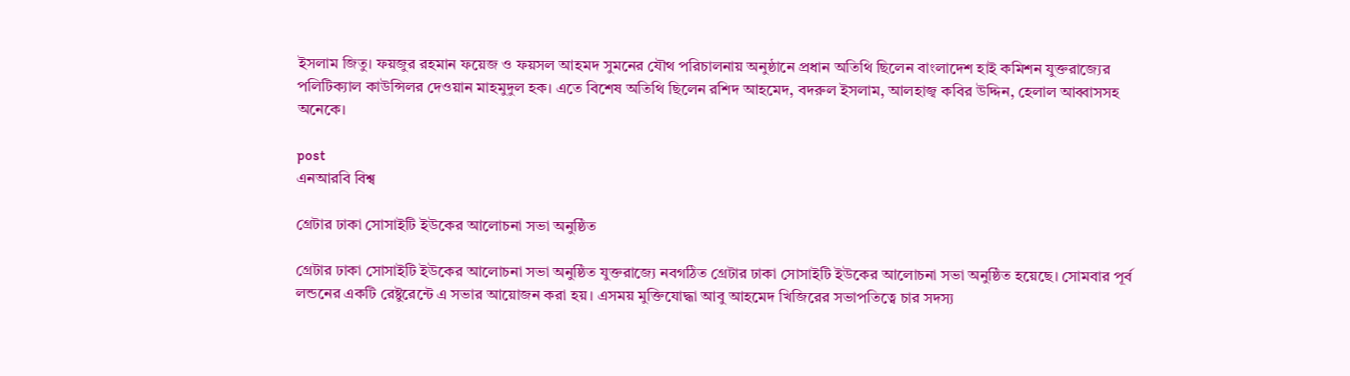ইসলাম জিতু। ফয়জুর রহমান ফয়েজ ও ফয়সল আহমদ সুমনের যৌথ পরিচালনায় অনুষ্ঠানে প্রধান অতিথি ছিলেন বাংলাদেশ হাই কমিশন যুক্তরাজ্যের পলিটিক্যাল কাউন্সিলর দেওয়ান মাহমুদুল হক। এতে বিশেষ অতিথি ছিলেন রশিদ আহমেদ, বদরুল ইসলাম, আলহাজ্ব কবির উদ্দিন, হেলাল আব্বাসসহ অনেকে।

post
এনআরবি বিশ্ব

গ্রেটার ঢাকা সোসাইটি ইউকের আলোচনা সভা অনুষ্ঠিত

গ্রেটার ঢাকা সোসাইটি ইউকের আলোচনা সভা অনুষ্ঠিত যুক্তরাজ্যে নবগঠিত গ্রেটার ঢাকা সোসাইটি ইউকের আলোচনা সভা অনুষ্ঠিত হয়েছে। সোমবার পূর্ব লন্ডনের একটি রেষ্টুরেন্টে এ সভার আয়োজন করা হয়। এসময় মুক্তিযোদ্ধা আবু আহমেদ খিজিরের সভাপতিত্বে চার সদস্য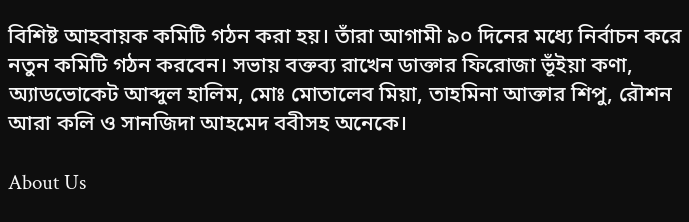বিশিষ্ট আহবায়ক কমিটি গঠন করা হয়। তাঁরা আগামী ৯০ দিনের মধ্যে নির্বাচন করে নতুন কমিটি গঠন করবেন। সভায় বক্তব্য রাখেন ডাক্তার ফিরোজা ভূঁইয়া কণা, অ্যাডভোকেট আব্দুল হালিম, মোঃ মোতালেব মিয়া, তাহমিনা আক্তার শিপু, রৌশন আরা কলি ও সানজিদা আহমেদ ববীসহ অনেকে।

About Us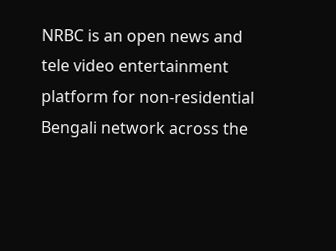NRBC is an open news and tele video entertainment platform for non-residential Bengali network across the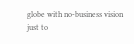globe with no-business vision just to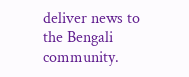deliver news to the Bengali community.